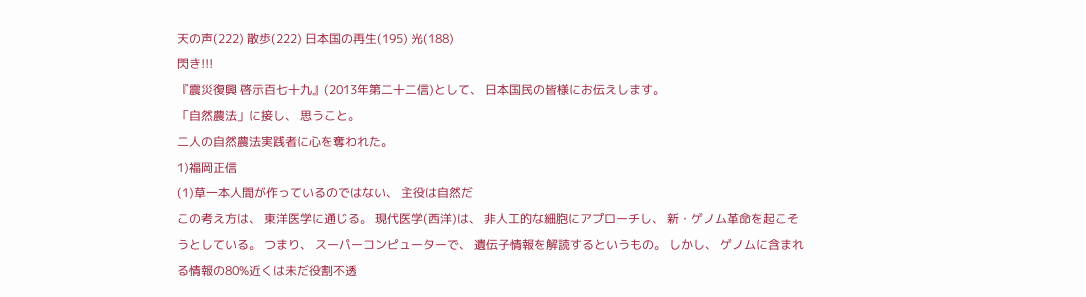天の声(222) 散歩(222) 日本国の再生(195) 光(188)
閃き!!!
『震災復興 啓示百七十九』(2013年第二十二信)として、 日本国民の皆様にお伝えします。
「自然農法」に接し、 思うこと。
二人の自然農法実践者に心を奪われた。
1)福岡正信
(1)草一本人間が作っているのではない、 主役は自然だ
この考え方は、 東洋医学に通じる。 現代医学(西洋)は、 非人工的な細胞にアプローチし、 新・ゲノム革命を起こそうとしている。 つまり、 スーパーコンピューターで、 遺伝子情報を解読するというもの。 しかし、 ゲノムに含まれる情報の80%近くは未だ役割不透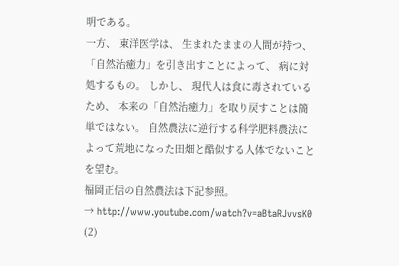明である。
一方、 東洋医学は、 生まれたままの人間が持つ、 「自然治癒力」を引き出すことによって、 病に対処するもの。 しかし、 現代人は食に毒されているため、 本来の「自然治癒力」を取り戻すことは簡単ではない。 自然農法に逆行する科学肥料農法によって荒地になった田畑と酷似する人体でないことを望む。
福岡正信の自然農法は下記参照。
→ http://www.youtube.com/watch?v=aBtaRJvvsK0
(2)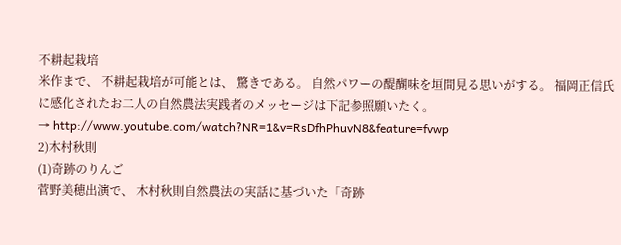不耕起栽培
米作まで、 不耕起栽培が可能とは、 驚きである。 自然パワーの醍醐味を垣間見る思いがする。 福岡正信氏に感化されたお二人の自然農法実践者のメッセージは下記参照願いたく。
→ http://www.youtube.com/watch?NR=1&v=RsDfhPhuvN8&feature=fvwp
2)木村秋則
(1)奇跡のりんご
菅野美穂出演で、 木村秋則自然農法の実話に基づいた「奇跡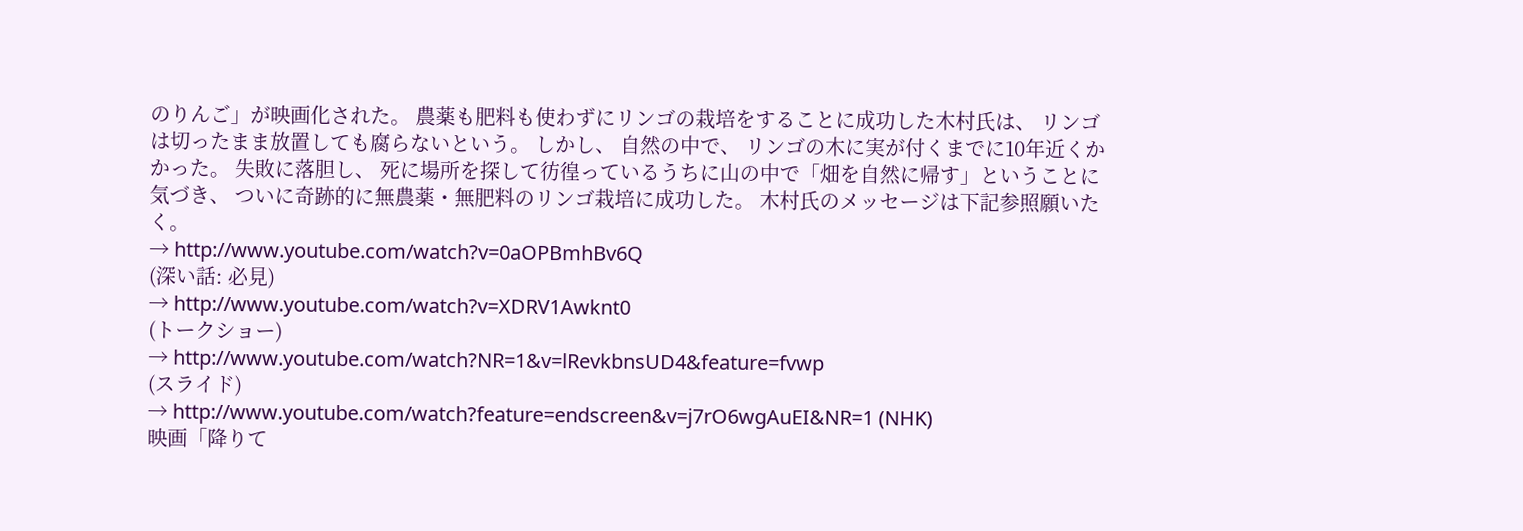のりんご」が映画化された。 農薬も肥料も使わずにリンゴの栽培をすることに成功した木村氏は、 リンゴは切ったまま放置しても腐らないという。 しかし、 自然の中で、 リンゴの木に実が付くまでに10年近くかかった。 失敗に落胆し、 死に場所を探して彷徨っているうちに山の中で「畑を自然に帰す」ということに気づき、 ついに奇跡的に無農薬・無肥料のリンゴ栽培に成功した。 木村氏のメッセージは下記参照願いたく。
→ http://www.youtube.com/watch?v=0aOPBmhBv6Q
(深い話: 必見)
→ http://www.youtube.com/watch?v=XDRV1Awknt0
(トークショー)
→ http://www.youtube.com/watch?NR=1&v=lRevkbnsUD4&feature=fvwp
(スライド)
→ http://www.youtube.com/watch?feature=endscreen&v=j7rO6wgAuEI&NR=1 (NHK)
映画「降りて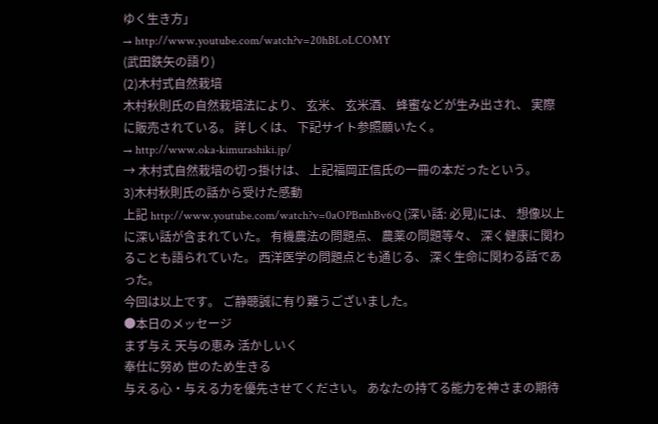ゆく生き方」
→ http://www.youtube.com/watch?v=20hBLoLCOMY
(武田鉄矢の語り)
(2)木村式自然栽培
木村秋則氏の自然栽培法により、 玄米、 玄米酒、 蜂蜜などが生み出され、 実際に販売されている。 詳しくは、 下記サイト参照願いたく。
→ http://www.oka-kimurashiki.jp/
→ 木村式自然栽培の切っ掛けは、 上記福岡正信氏の一冊の本だったという。
3)木村秋則氏の話から受けた感動
上記 http://www.youtube.com/watch?v=0aOPBmhBv6Q (深い話: 必見)には、 想像以上に深い話が含まれていた。 有機農法の問題点、 農薬の問題等々、 深く健康に関わることも語られていた。 西洋医学の問題点とも通じる、 深く生命に関わる話であった。
今回は以上です。 ご静聴誠に有り難うございました。
●本日のメッセージ
まず与え 天与の恵み 活かしいく
奉仕に努め 世のため生きる
与える心・与える力を優先させてください。 あなたの持てる能力を神さまの期待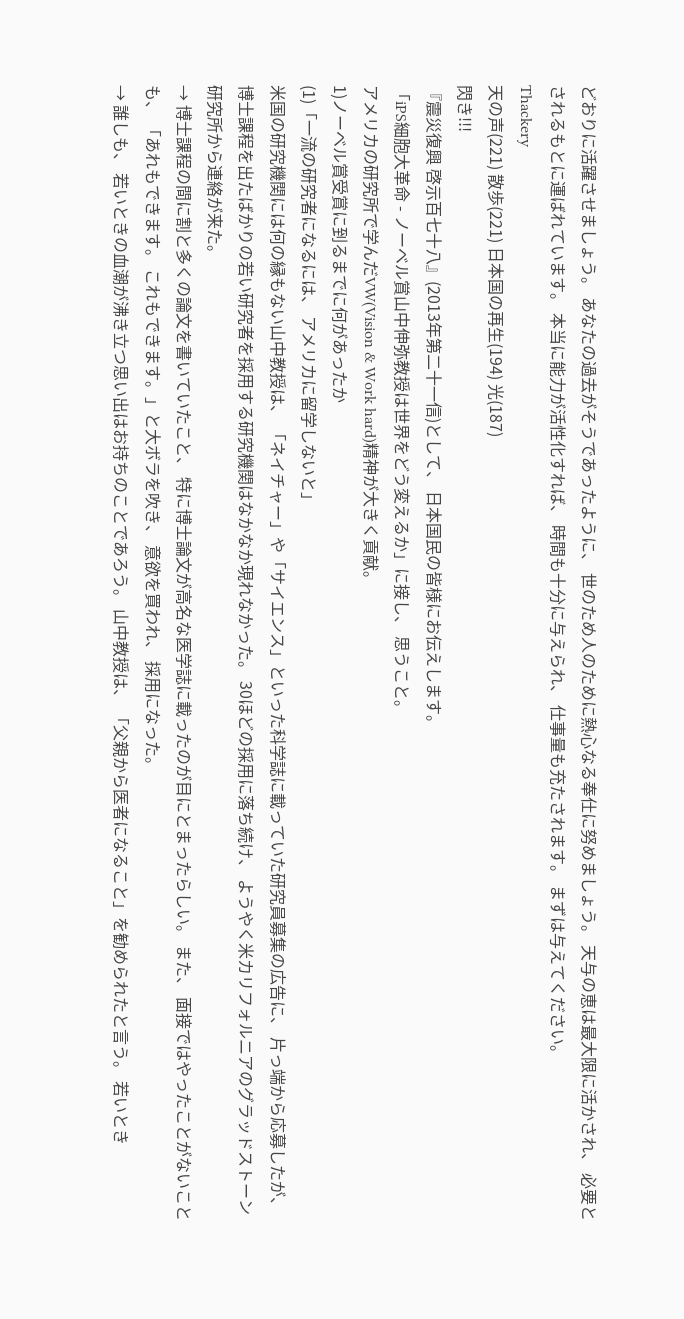どおりに活躍させましょう。 あなたの過去がそうであったように、 世のため人のために熱心なる奉仕に努めましょう。 天与の恵は最大限に活かされ、 必要とされるもとに運ばれています。 本当に能力が活性化すれば、 時間も十分に与えられ、 仕事量も充たされます。 まずは与えてください。
Thackery
天の声(221) 散歩(221) 日本国の再生(194) 光(187)
閃き!!!
『震災復興 啓示百七十八』(2013年第二十一信)として、 日本国民の皆様にお伝えします。
「iPS細胞大革命 - ノーベル賞山中伸弥教授は世界をどう変えるか」に接し、 思うこと。
アメリカの研究所で学んだVW(Vision & Work hard)精神が大きく貢献。
1)ノーベル賞受賞に到るまでに何があったか
(1)「一流の研究者になるには、 アメリカに留学しないと」
米国の研究機関には何の縁もない山中教授は、 「ネイチャー」や「サイエンス」といった科学誌に載っていた研究員募集の広告に、 片っ端から応募したが、 博士課程を出たばかりの若い研究者を採用する研究機関はなかなか現れなかった。 30ほどの採用に落ち続け、 ようやく米カリフォルニアのグラッドストーン研究所から連絡が来た。
→ 博士課程の間に割と多くの論文を書いていたこと、 特に博士論文が高名な医学誌に載ったのが目にとまったらしい。 また、 面接ではやったことがないことも、 「あれもできます。 これもできます。」と大ボラを吹き、 意欲を買われ、 採用になった。
→ 誰しも、 若いときの血潮が沸き立つ思い出はお持ちのことであろう。 山中教授は、 「父親から医者になること」を勧められたと言う。 若いとき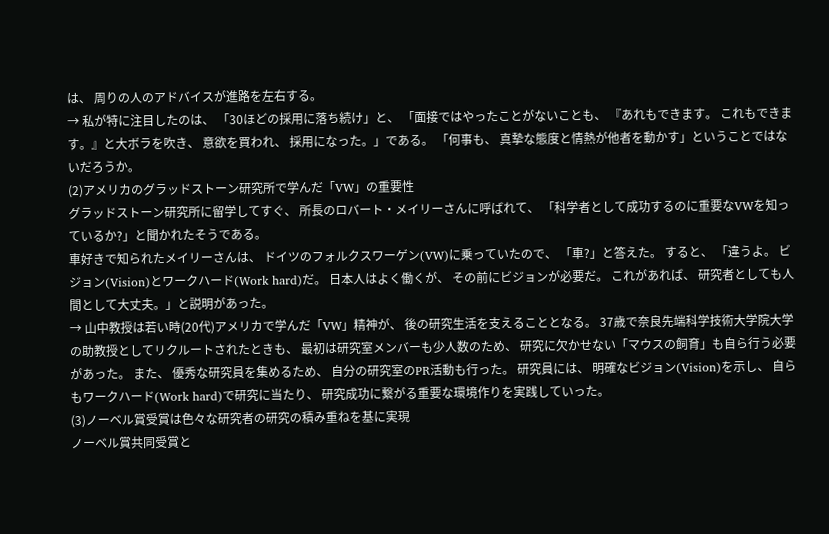は、 周りの人のアドバイスが進路を左右する。
→ 私が特に注目したのは、 「30ほどの採用に落ち続け」と、 「面接ではやったことがないことも、 『あれもできます。 これもできます。』と大ボラを吹き、 意欲を買われ、 採用になった。」である。 「何事も、 真摯な態度と情熱が他者を動かす」ということではないだろうか。
(2)アメリカのグラッドストーン研究所で学んだ「VW」の重要性
グラッドストーン研究所に留学してすぐ、 所長のロバート・メイリーさんに呼ばれて、 「科学者として成功するのに重要なVWを知っているか?」と聞かれたそうである。
車好きで知られたメイリーさんは、 ドイツのフォルクスワーゲン(VW)に乗っていたので、 「車?」と答えた。 すると、 「違うよ。 ビジョン(Vision)とワークハード(Work hard)だ。 日本人はよく働くが、 その前にビジョンが必要だ。 これがあれば、 研究者としても人間として大丈夫。」と説明があった。
→ 山中教授は若い時(20代)アメリカで学んだ「VW」精神が、 後の研究生活を支えることとなる。 37歳で奈良先端科学技術大学院大学の助教授としてリクルートされたときも、 最初は研究室メンバーも少人数のため、 研究に欠かせない「マウスの飼育」も自ら行う必要があった。 また、 優秀な研究員を集めるため、 自分の研究室のPR活動も行った。 研究員には、 明確なビジョン(Vision)を示し、 自らもワークハード(Work hard)で研究に当たり、 研究成功に繋がる重要な環境作りを実践していった。
(3)ノーベル賞受賞は色々な研究者の研究の積み重ねを基に実現
ノーベル賞共同受賞と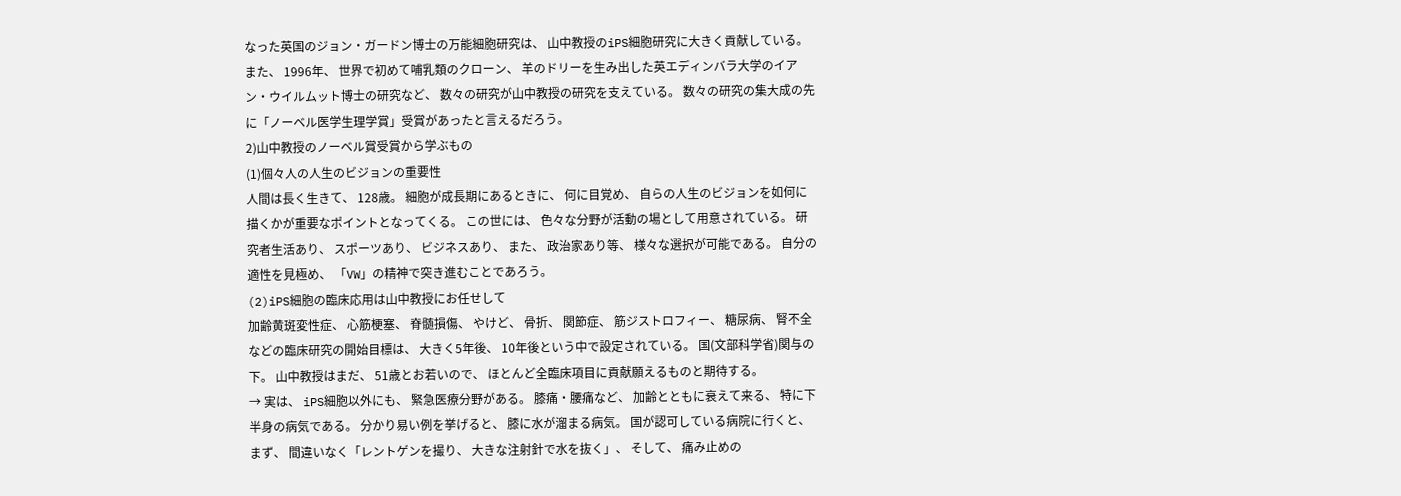なった英国のジョン・ガードン博士の万能細胞研究は、 山中教授のiPS細胞研究に大きく貢献している。 また、 1996年、 世界で初めて哺乳類のクローン、 羊のドリーを生み出した英エディンバラ大学のイアン・ウイルムット博士の研究など、 数々の研究が山中教授の研究を支えている。 数々の研究の集大成の先に「ノーベル医学生理学賞」受賞があったと言えるだろう。
2)山中教授のノーベル賞受賞から学ぶもの
(1)個々人の人生のビジョンの重要性
人間は長く生きて、 128歳。 細胞が成長期にあるときに、 何に目覚め、 自らの人生のビジョンを如何に描くかが重要なポイントとなってくる。 この世には、 色々な分野が活動の場として用意されている。 研究者生活あり、 スポーツあり、 ビジネスあり、 また、 政治家あり等、 様々な選択が可能である。 自分の適性を見極め、 「VW」の精神で突き進むことであろう。
(2)iPS細胞の臨床応用は山中教授にお任せして
加齢黄斑変性症、 心筋梗塞、 脊髄損傷、 やけど、 骨折、 関節症、 筋ジストロフィー、 糖尿病、 腎不全などの臨床研究の開始目標は、 大きく5年後、 10年後という中で設定されている。 国(文部科学省)関与の下。 山中教授はまだ、 51歳とお若いので、 ほとんど全臨床項目に貢献願えるものと期待する。
→ 実は、 iPS細胞以外にも、 緊急医療分野がある。 膝痛・腰痛など、 加齢とともに衰えて来る、 特に下半身の病気である。 分かり易い例を挙げると、 膝に水が溜まる病気。 国が認可している病院に行くと、 まず、 間違いなく「レントゲンを撮り、 大きな注射針で水を抜く」、 そして、 痛み止めの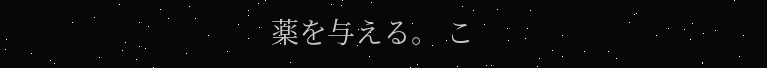薬を与える。 こ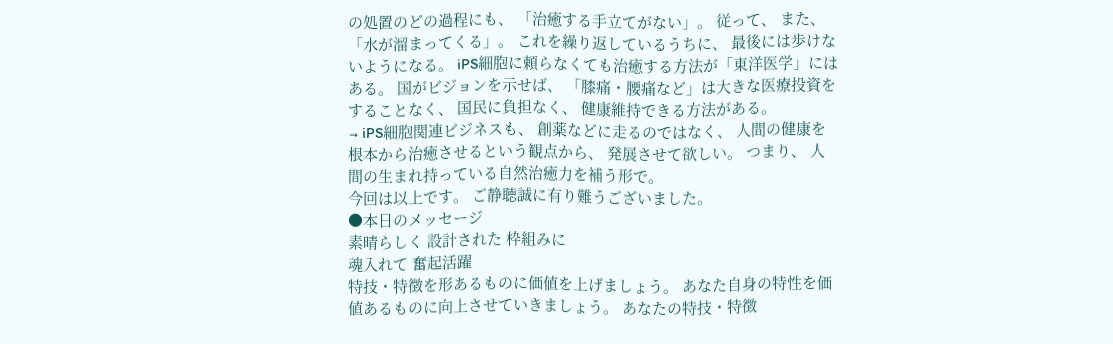の処置のどの過程にも、 「治癒する手立てがない」。 従って、 また、 「水が溜まってくる」。 これを繰り返しているうちに、 最後には歩けないようになる。 iPS細胞に頼らなくても治癒する方法が「東洋医学」にはある。 国がビジョンを示せば、 「膝痛・腰痛など」は大きな医療投資をすることなく、 国民に負担なく、 健康維持できる方法がある。
→ iPS細胞関連ビジネスも、 創薬などに走るのではなく、 人間の健康を根本から治癒させるという観点から、 発展させて欲しい。 つまり、 人間の生まれ持っている自然治癒力を補う形で。
今回は以上です。 ご静聴誠に有り難うございました。
●本日のメッセージ
素晴らしく 設計された 枠組みに
魂入れて 奮起活躍
特技・特徴を形あるものに価値を上げましょう。 あなた自身の特性を価値あるものに向上させていきましょう。 あなたの特技・特徴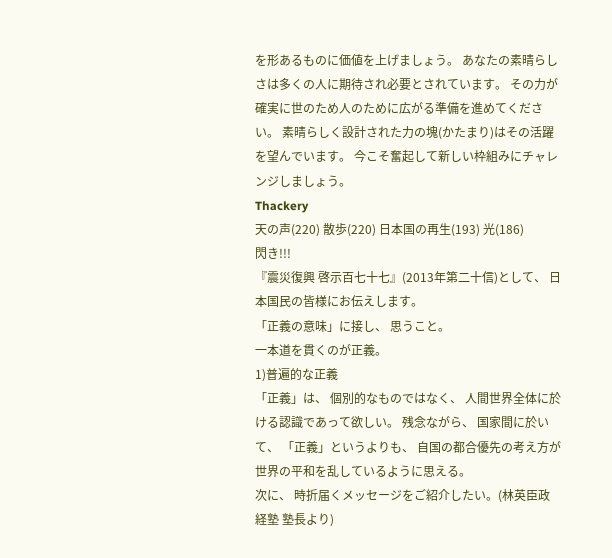を形あるものに価値を上げましょう。 あなたの素晴らしさは多くの人に期待され必要とされています。 その力が確実に世のため人のために広がる準備を進めてください。 素晴らしく設計された力の塊(かたまり)はその活躍を望んでいます。 今こそ奮起して新しい枠組みにチャレンジしましょう。
Thackery
天の声(220) 散歩(220) 日本国の再生(193) 光(186)
閃き!!!
『震災復興 啓示百七十七』(2013年第二十信)として、 日本国民の皆様にお伝えします。
「正義の意味」に接し、 思うこと。
一本道を貫くのが正義。
1)普遍的な正義
「正義」は、 個別的なものではなく、 人間世界全体に於ける認識であって欲しい。 残念ながら、 国家間に於いて、 「正義」というよりも、 自国の都合優先の考え方が世界の平和を乱しているように思える。
次に、 時折届くメッセージをご紹介したい。(林英臣政経塾 塾長より)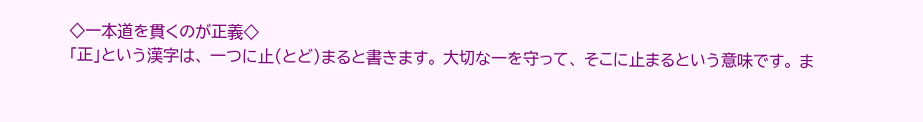◇一本道を貫くのが正義◇
「正」という漢字は、 一つに止(とど)まると書きます。 大切な一を守って、 そこに止まるという意味です。 ま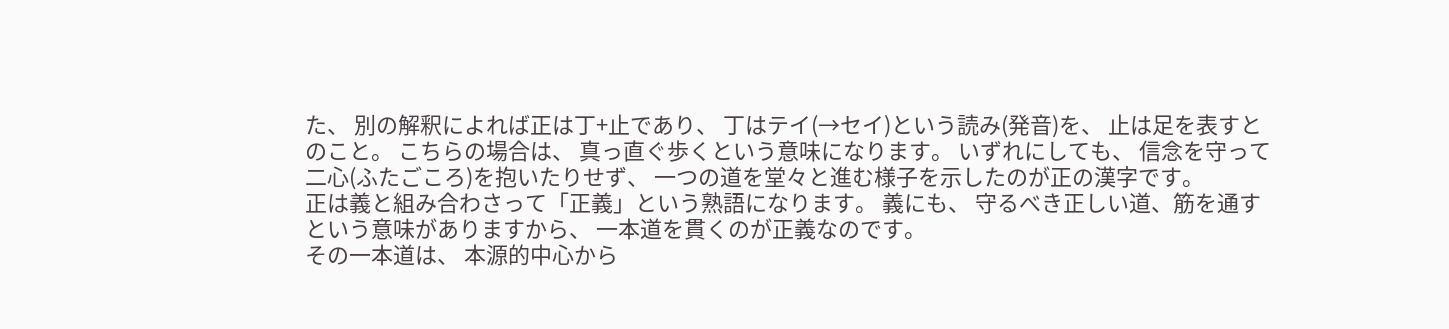た、 別の解釈によれば正は丁+止であり、 丁はテイ(→セイ)という読み(発音)を、 止は足を表すとのこと。 こちらの場合は、 真っ直ぐ歩くという意味になります。 いずれにしても、 信念を守って二心(ふたごころ)を抱いたりせず、 一つの道を堂々と進む様子を示したのが正の漢字です。
正は義と組み合わさって「正義」という熟語になります。 義にも、 守るべき正しい道、筋を通すという意味がありますから、 一本道を貫くのが正義なのです。
その一本道は、 本源的中心から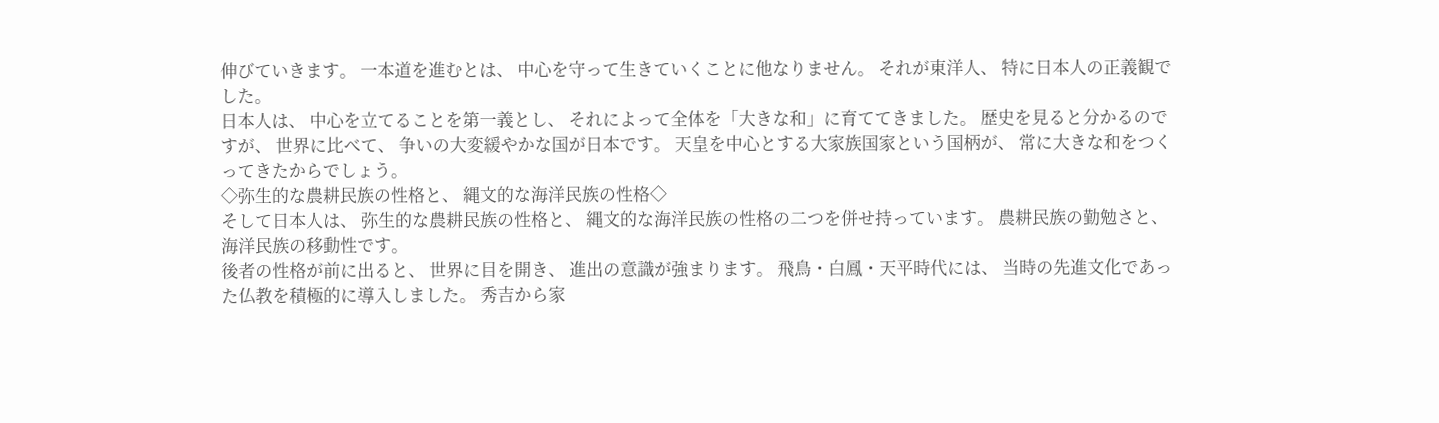伸びていきます。 一本道を進むとは、 中心を守って生きていくことに他なりません。 それが東洋人、 特に日本人の正義観でした。
日本人は、 中心を立てることを第一義とし、 それによって全体を「大きな和」に育ててきました。 歴史を見ると分かるのですが、 世界に比べて、 争いの大変緩やかな国が日本です。 天皇を中心とする大家族国家という国柄が、 常に大きな和をつくってきたからでしょう。
◇弥生的な農耕民族の性格と、 縄文的な海洋民族の性格◇
そして日本人は、 弥生的な農耕民族の性格と、 縄文的な海洋民族の性格の二つを併せ持っています。 農耕民族の勤勉さと、 海洋民族の移動性です。
後者の性格が前に出ると、 世界に目を開き、 進出の意識が強まります。 飛鳥・白鳳・天平時代には、 当時の先進文化であった仏教を積極的に導入しました。 秀吉から家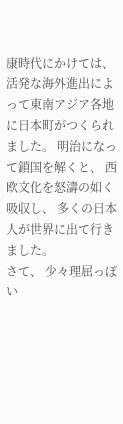康時代にかけては、 活発な海外進出によって東南アジア各地に日本町がつくられました。 明治になって鎖国を解くと、 西欧文化を怒濤の如く吸収し、 多くの日本人が世界に出て行きました。
さて、 少々理屈っぽい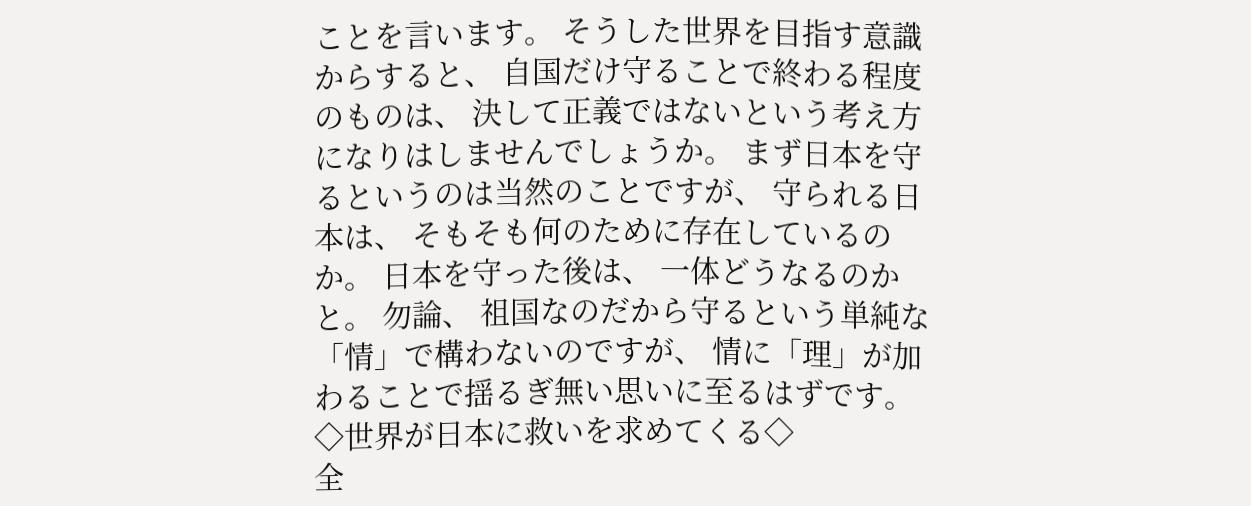ことを言います。 そうした世界を目指す意識からすると、 自国だけ守ることで終わる程度のものは、 決して正義ではないという考え方になりはしませんでしょうか。 まず日本を守るというのは当然のことですが、 守られる日本は、 そもそも何のために存在しているのか。 日本を守った後は、 一体どうなるのかと。 勿論、 祖国なのだから守るという単純な「情」で構わないのですが、 情に「理」が加わることで揺るぎ無い思いに至るはずです。
◇世界が日本に救いを求めてくる◇
全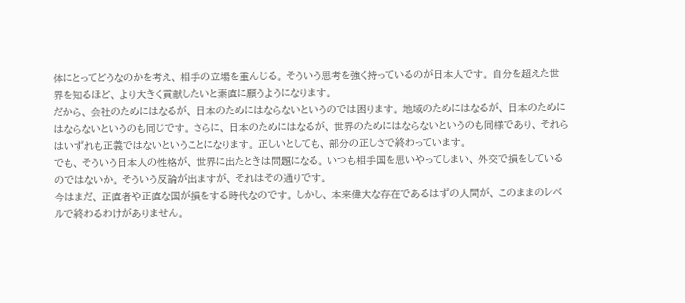体にとってどうなのかを考え、 相手の立場を重んじる。 そういう思考を強く持っているのが日本人です。 自分を超えた世界を知るほど、 より大きく貢献したいと素直に願うようになります。
だから、 会社のためにはなるが、 日本のためにはならないというのでは困ります。 地域のためにはなるが、 日本のためにはならないというのも同じです。 さらに、 日本のためにはなるが、 世界のためにはならないというのも同様であり、 それらはいずれも正義ではないということになります。 正しいとしても、 部分の正しさで終わっています。
でも、 そういう日本人の性格が、 世界に出たときは問題になる。 いつも相手国を思いやってしまい、 外交で損をしているのではないか。 そういう反論が出ますが、 それはその通りです。
今はまだ、 正直者や正直な国が損をする時代なのです。 しかし、 本来偉大な存在であるはずの人間が、 このままのレベルで終わるわけがありません。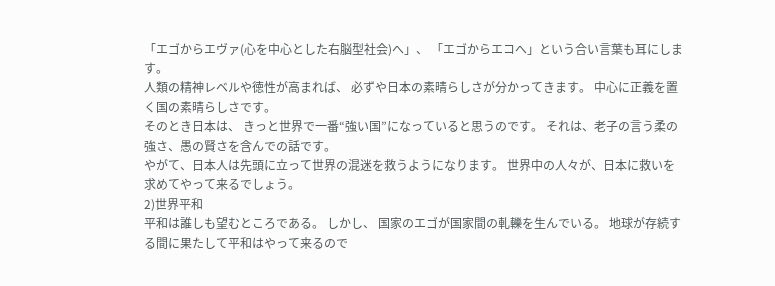「エゴからエヴァ(心を中心とした右脳型社会)へ」、 「エゴからエコへ」という合い言葉も耳にします。
人類の精神レベルや徳性が高まれば、 必ずや日本の素晴らしさが分かってきます。 中心に正義を置く国の素晴らしさです。
そのとき日本は、 きっと世界で一番“強い国”になっていると思うのです。 それは、老子の言う柔の強さ、愚の賢さを含んでの話です。
やがて、日本人は先頭に立って世界の混迷を救うようになります。 世界中の人々が、日本に救いを求めてやって来るでしょう。
2)世界平和
平和は誰しも望むところである。 しかし、 国家のエゴが国家間の軋轢を生んでいる。 地球が存続する間に果たして平和はやって来るので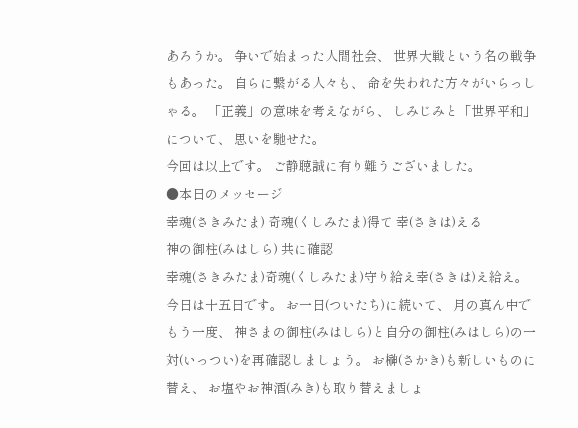あろうか。 争いで始まった人間社会、 世界大戦という名の戦争もあった。 自らに繋がる人々も、 命を失われた方々がいらっしゃる。 「正義」の意味を考えながら、 しみじみと「世界平和」について、 思いを馳せた。
今回は以上です。 ご静聴誠に有り難うございました。
●本日のメッセージ
幸魂(さきみたま) 奇魂(くしみたま)得て 幸(さきは)える
神の御柱(みはしら) 共に確認
幸魂(さきみたま)奇魂(くしみたま)守り給え幸(さきは)え給え。 今日は十五日です。 お一日(ついたち)に続いて、 月の真ん中でもう一度、 神さまの御柱(みはしら)と自分の御柱(みはしら)の一対(いっつい)を再確認しましょう。 お榊(さかき)も新しいものに替え、 お塩やお神酒(みき)も取り替えましょ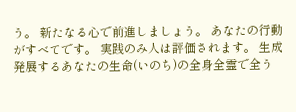う。 新たなる心で前進しましょう。 あなたの行動がすべてです。 実践のみ人は評価されます。 生成発展するあなたの生命(いのち)の全身全霊で全う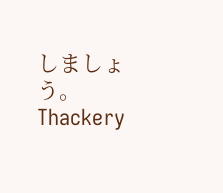しましょう。
Thackery